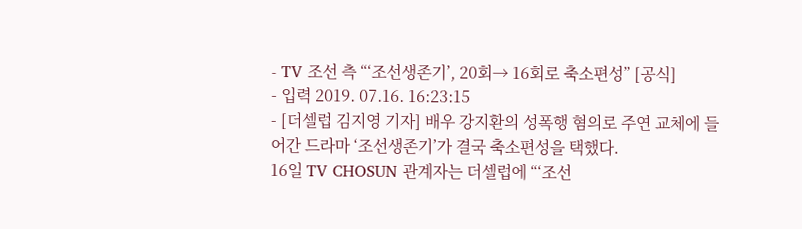- TV 조선 측 “‘조선생존기’, 20회→ 16회로 축소편성” [공식]
- 입력 2019. 07.16. 16:23:15
- [더셀럽 김지영 기자] 배우 강지환의 성폭행 혐의로 주연 교체에 들어간 드라마 ‘조선생존기’가 결국 축소편성을 택했다.
16일 TV CHOSUN 관계자는 더셀럽에 “‘조선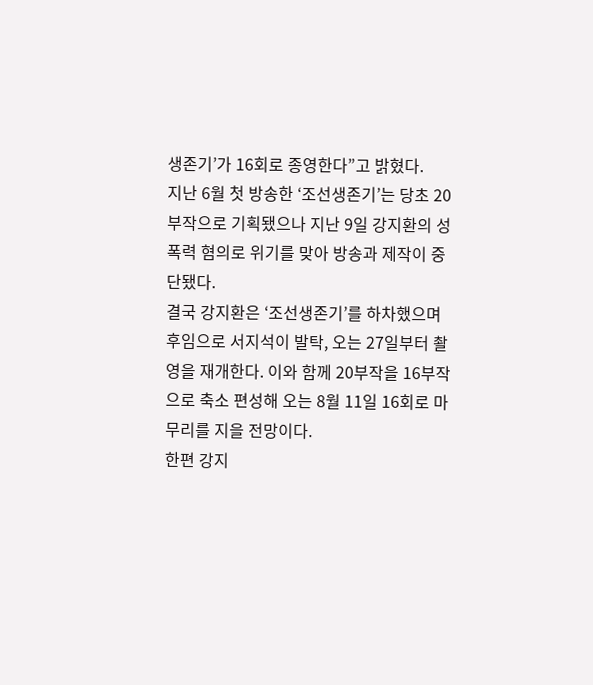생존기’가 16회로 종영한다”고 밝혔다.
지난 6월 첫 방송한 ‘조선생존기’는 당초 20부작으로 기획됐으나 지난 9일 강지환의 성폭력 혐의로 위기를 맞아 방송과 제작이 중단됐다.
결국 강지환은 ‘조선생존기’를 하차했으며 후임으로 서지석이 발탁, 오는 27일부터 촬영을 재개한다. 이와 함께 20부작을 16부작으로 축소 편성해 오는 8월 11일 16회로 마무리를 지을 전망이다.
한편 강지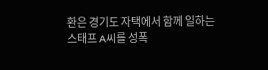환은 경기도 자택에서 함께 일하는 스태프 A씨를 성폭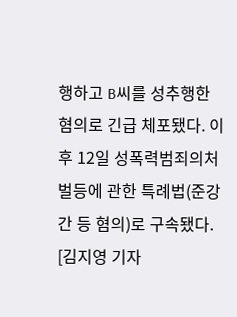행하고 B씨를 성추행한 혐의로 긴급 체포됐다. 이후 12일 성폭력범죄의처벌등에 관한 특례법(준강간 등 혐의)로 구속됐다.
[김지영 기자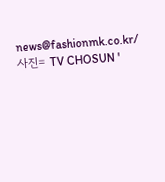news@fashionmk.co.kr/ 사진= TV CHOSUN '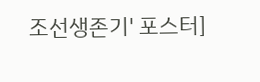조선생존기' 포스터]